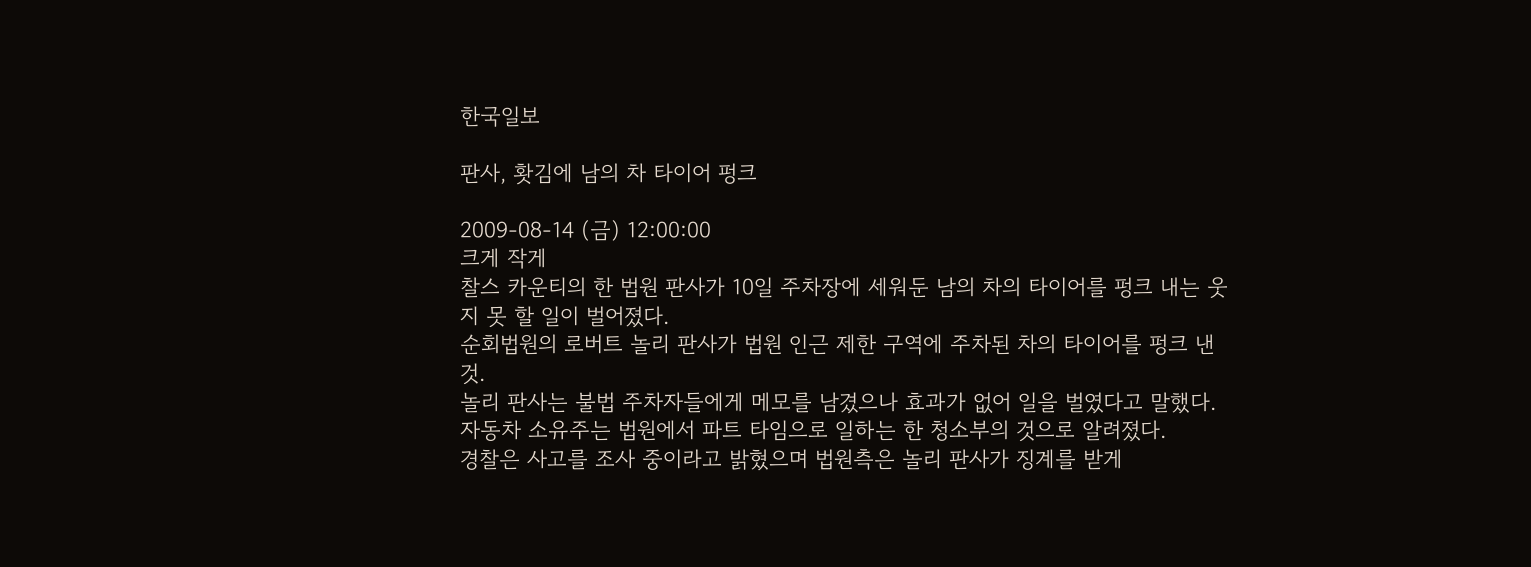한국일보

판사, 홧김에 남의 차 타이어 펑크

2009-08-14 (금) 12:00:00
크게 작게
찰스 카운티의 한 법원 판사가 10일 주차장에 세워둔 남의 차의 타이어를 펑크 내는 웃지 못 할 일이 벌어졌다.
순회법원의 로버트 놀리 판사가 법원 인근 제한 구역에 주차된 차의 타이어를 펑크 낸 것.
놀리 판사는 불법 주차자들에게 메모를 남겼으나 효과가 없어 일을 벌였다고 말했다.
자동차 소유주는 법원에서 파트 타임으로 일하는 한 청소부의 것으로 알려졌다.
경찰은 사고를 조사 중이라고 밝혔으며 법원측은 놀리 판사가 징계를 받게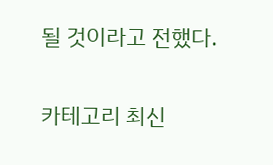될 것이라고 전했다.

카테고리 최신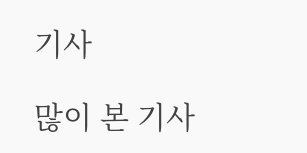기사

많이 본 기사